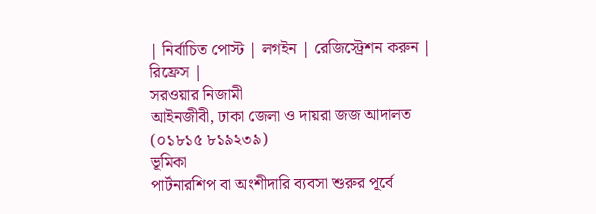| নির্বাচিত পোস্ট | লগইন | রেজিস্ট্রেশন করুন | রিফ্রেস |
সরওয়ার নিজামী
আইনজীবী, ঢাকা জেলা ও দায়রা জজ আদালত (০১৮১৫ ৮১৯২৩৯)
ভূমিকা
পার্টনারশিপ বা অংশীদারি ব্যবসা শুরুর পূর্বে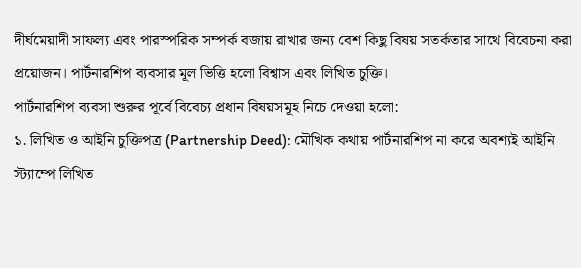দীর্ঘমেয়াদী সাফল্য এবং পারস্পরিক সম্পর্ক বজায় রাখার জন্য বেশ কিছু বিষয় সতর্কতার সাথে বিবেচনা করা প্রয়োজন। পার্টনারশিপ ব্যবসার মূল ভিত্তি হলো বিশ্বাস এবং লিখিত চুক্তি।
পার্টনারশিপ ব্যবসা শুরুর পূর্বে বিবেচ্য প্রধান বিষয়সমূহ নিচে দেওয়া হলো:
১. লিখিত ও আইনি চুক্তিপত্র (Partnership Deed): মৌখিক কথায় পার্টনারশিপ না করে অবশ্যই আইনি স্ট্যাম্পে লিখিত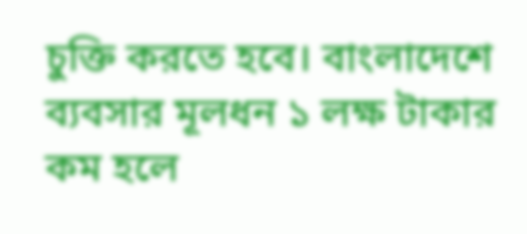চুক্তি করতে হবে। বাংলাদেশে ব্যবসার মূলধন ১ লক্ষ টাকার কম হলে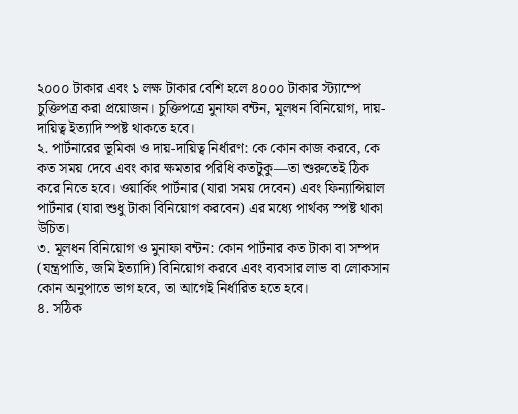২০০০ টাকার এবং ১ লক্ষ টাকার বেশি হলে ৪০০০ টাকার স্ট্যাম্পে চুক্তিপত্র করা প্রয়োজন। চুক্তিপত্রে মুনাফা বন্টন, মূলধন বিনিয়োগ, দায়-দায়িত্ব ইত্যাদি স্পষ্ট থাকতে হবে।
২. পার্টনারের ভূমিকা ও দায়-দায়িত্ব নির্ধারণ: কে কোন কাজ করবে, কে কত সময় দেবে এবং কার ক্ষমতার পরিধি কতটুকু—তা শুরুতেই ঠিক করে নিতে হবে। ওয়ার্কিং পার্টনার (যারা সময় দেবেন) এবং ফিন্যান্সিয়াল পার্টনার (যারা শুধু টাকা বিনিয়োগ করবেন) এর মধ্যে পার্থক্য স্পষ্ট থাকা উচিত।
৩. মূলধন বিনিয়োগ ও মুনাফা বন্টন: কোন পার্টনার কত টাকা বা সম্পদ (যন্ত্রপাতি, জমি ইত্যাদি) বিনিয়োগ করবে এবং ব্যবসার লাভ বা লোকসান কোন অনুপাতে ভাগ হবে, তা আগেই নির্ধারিত হতে হবে।
৪. সঠিক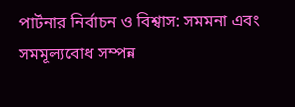পার্টনার নির্বাচন ও বিশ্বাস: সমমনা এবং সমমূল্যবোধ সম্পন্ন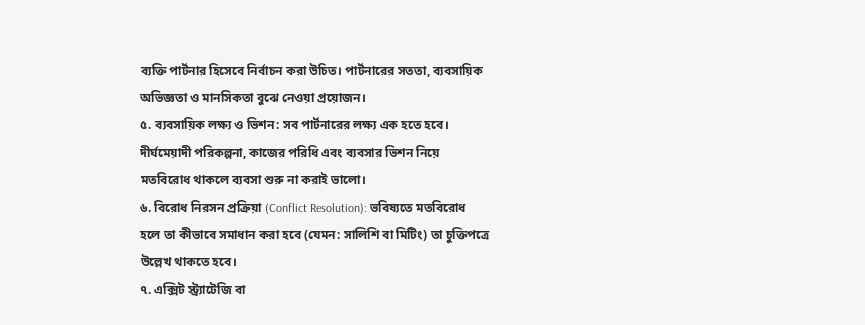ব্যক্তি পার্টনার হিসেবে নির্বাচন করা উচিত। পার্টনারের সততা, ব্যবসায়িক অভিজ্ঞতা ও মানসিকতা বুঝে নেওয়া প্রয়োজন।
৫. ব্যবসায়িক লক্ষ্য ও ভিশন: সব পার্টনারের লক্ষ্য এক হতে হবে। দীর্ঘমেয়াদী পরিকল্পনা, কাজের পরিধি এবং ব্যবসার ভিশন নিয়ে মতবিরোধ থাকলে ব্যবসা শুরু না করাই ভালো।
৬. বিরোধ নিরসন প্রক্রিয়া (Conflict Resolution): ভবিষ্যতে মতবিরোধ হলে তা কীভাবে সমাধান করা হবে (যেমন: সালিশি বা মিটিং) তা চুক্তিপত্রে উল্লেখ থাকতে হবে।
৭. এক্সিট স্ট্র্যাটেজি বা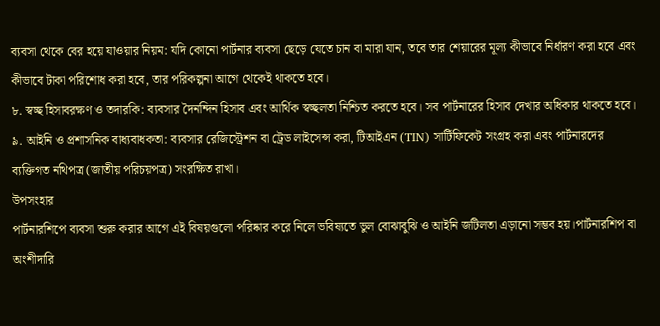ব্যবসা থেকে বের হয়ে যাওয়ার নিয়ম: যদি কোনো পার্টনার ব্যবসা ছেড়ে যেতে চান বা মারা যান, তবে তার শেয়ারের মূল্য কীভাবে নির্ধারণ করা হবে এবং কীভাবে টাকা পরিশোধ করা হবে, তার পরিকল্পনা আগে থেকেই থাকতে হবে।
৮. স্বচ্ছ হিসাবরক্ষণ ও তদারকি: ব্যবসার দৈনন্দিন হিসাব এবং আর্থিক স্বচ্ছলতা নিশ্চিত করতে হবে। সব পার্টনারের হিসাব দেখার অধিকার থাকতে হবে।
৯. আইনি ও প্রশাসনিক বাধ্যবাধকতা: ব্যবসার রেজিস্ট্রেশন বা ট্রেড লাইসেন্স করা, টিআইএন (TIN) সার্টিফিকেট সংগ্রহ করা এবং পার্টনারদের ব্যক্তিগত নথিপত্র (জাতীয় পরিচয়পত্র) সংরক্ষিত রাখা।
উপসংহার
পার্টনারশিপে ব্যবসা শুরু করার আগে এই বিষয়গুলো পরিষ্কার করে নিলে ভবিষ্যতে ভুল বোঝাবুঝি ও আইনি জটিলতা এড়ানো সম্ভব হয়।পার্টনারশিপ বা অংশীদারি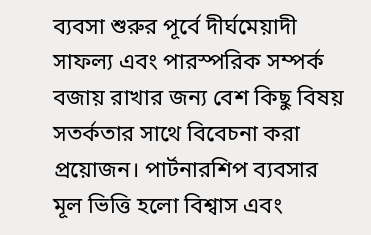ব্যবসা শুরুর পূর্বে দীর্ঘমেয়াদী সাফল্য এবং পারস্পরিক সম্পর্ক বজায় রাখার জন্য বেশ কিছু বিষয় সতর্কতার সাথে বিবেচনা করা প্রয়োজন। পার্টনারশিপ ব্যবসার মূল ভিত্তি হলো বিশ্বাস এবং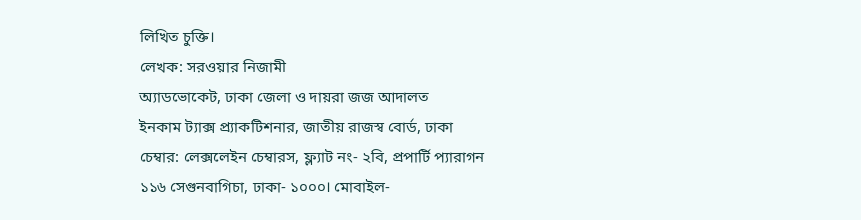লিখিত চুক্তি।
লেখক: সরওয়ার নিজামী
অ্যাডভোকেট, ঢাকা জেলা ও দায়রা জজ আদালত
ইনকাম ট্যাক্স প্র্যাকটিশনার, জাতীয় রাজস্ব বোর্ড, ঢাকা
চেম্বার: লেক্সলেইন চেম্বারস, ফ্ল্যাট নং- ২বি, প্রপার্টি প্যারাগন
১১৬ সেগুনবাগিচা, ঢাকা- ১০০০। মোবাইল-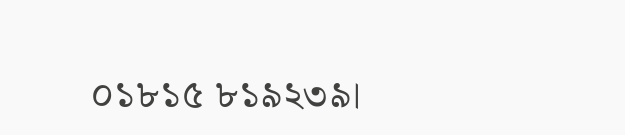০১৮১৫ ৮১৯২৩৯।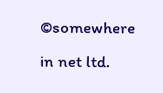©somewhere in net ltd.